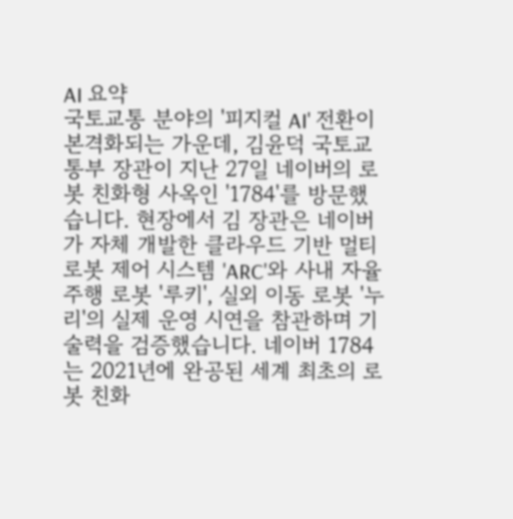AI 요약
국토교통 분야의 '피지컬 AI' 전환이 본격화되는 가운데, 김윤덕 국토교통부 장관이 지난 27일 네이버의 로봇 친화형 사옥인 '1784'를 방문했습니다. 현장에서 김 장관은 네이버가 자체 개발한 클라우드 기반 멀티 로봇 제어 시스템 'ARC'와 사내 자율주행 로봇 '루키', 실외 이동 로봇 '누리'의 실제 운영 시연을 참관하며 기술력을 검증했습니다. 네이버 1784는 2021년에 완공된 세계 최초의 로봇 친화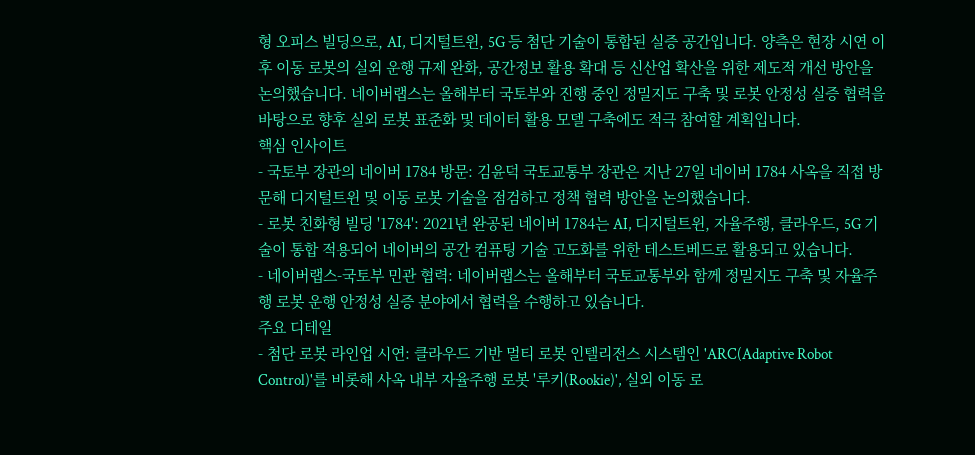형 오피스 빌딩으로, AI, 디지털트윈, 5G 등 첨단 기술이 통합된 실증 공간입니다. 양측은 현장 시연 이후 이동 로봇의 실외 운행 규제 완화, 공간정보 활용 확대 등 신산업 확산을 위한 제도적 개선 방안을 논의했습니다. 네이버랩스는 올해부터 국토부와 진행 중인 정밀지도 구축 및 로봇 안정성 실증 협력을 바탕으로 향후 실외 로봇 표준화 및 데이터 활용 모델 구축에도 적극 참여할 계획입니다.
핵심 인사이트
- 국토부 장관의 네이버 1784 방문: 김윤덕 국토교통부 장관은 지난 27일 네이버 1784 사옥을 직접 방문해 디지털트윈 및 이동 로봇 기술을 점검하고 정책 협력 방안을 논의했습니다.
- 로봇 친화형 빌딩 '1784': 2021년 완공된 네이버 1784는 AI, 디지털트윈, 자율주행, 클라우드, 5G 기술이 통합 적용되어 네이버의 공간 컴퓨팅 기술 고도화를 위한 테스트베드로 활용되고 있습니다.
- 네이버랩스-국토부 민관 협력: 네이버랩스는 올해부터 국토교통부와 함께 정밀지도 구축 및 자율주행 로봇 운행 안정성 실증 분야에서 협력을 수행하고 있습니다.
주요 디테일
- 첨단 로봇 라인업 시연: 클라우드 기반 멀티 로봇 인텔리전스 시스템인 'ARC(Adaptive Robot Control)'를 비롯해 사옥 내부 자율주행 로봇 '루키(Rookie)', 실외 이동 로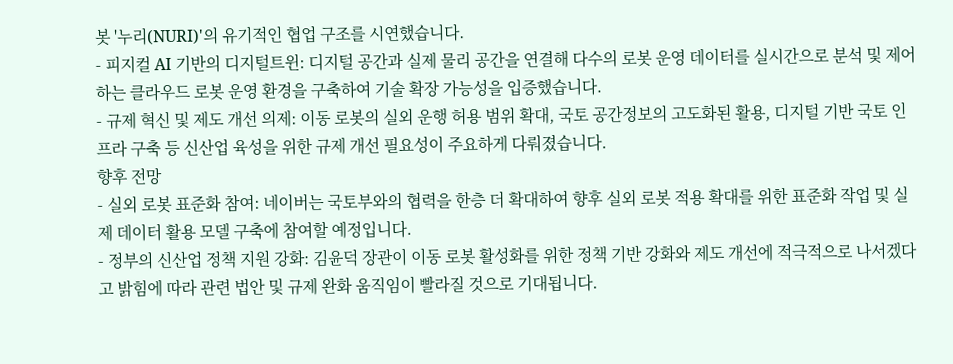봇 '누리(NURI)'의 유기적인 협업 구조를 시연했습니다.
- 피지컬 AI 기반의 디지털트윈: 디지털 공간과 실제 물리 공간을 연결해 다수의 로봇 운영 데이터를 실시간으로 분석 및 제어하는 클라우드 로봇 운영 환경을 구축하여 기술 확장 가능성을 입증했습니다.
- 규제 혁신 및 제도 개선 의제: 이동 로봇의 실외 운행 허용 범위 확대, 국토 공간정보의 고도화된 활용, 디지털 기반 국토 인프라 구축 등 신산업 육성을 위한 규제 개선 필요성이 주요하게 다뤄졌습니다.
향후 전망
- 실외 로봇 표준화 참여: 네이버는 국토부와의 협력을 한층 더 확대하여 향후 실외 로봇 적용 확대를 위한 표준화 작업 및 실제 데이터 활용 모델 구축에 참여할 예정입니다.
- 정부의 신산업 정책 지원 강화: 김윤덕 장관이 이동 로봇 활성화를 위한 정책 기반 강화와 제도 개선에 적극적으로 나서겠다고 밝힘에 따라 관련 법안 및 규제 완화 움직임이 빨라질 것으로 기대됩니다.